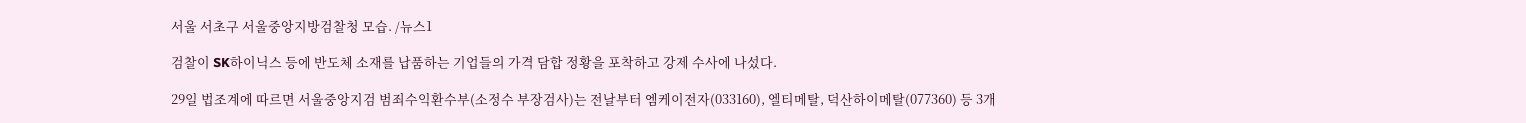서울 서초구 서울중앙지방검찰청 모습. /뉴스1

검찰이 SK하이닉스 등에 반도체 소재를 납품하는 기업들의 가격 담합 정황을 포착하고 강제 수사에 나섰다.

29일 법조계에 따르면 서울중앙지검 범죄수익환수부(소정수 부장검사)는 전날부터 엠케이전자(033160), 엘티메탈, 덕산하이메탈(077360) 등 3개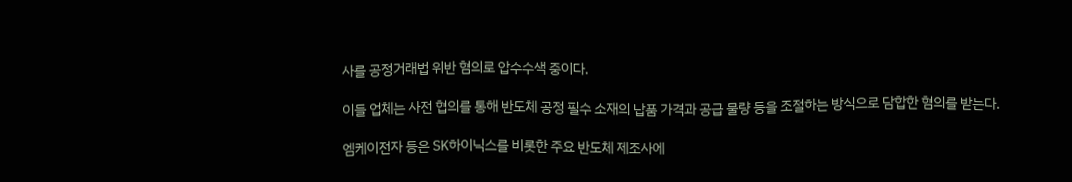사를 공정거래법 위반 혐의로 압수수색 중이다.

이들 업체는 사전 협의를 통해 반도체 공정 필수 소재의 납품 가격과 공급 물량 등을 조절하는 방식으로 담합한 혐의를 받는다.

엠케이전자 등은 SK하이닉스를 비롯한 주요 반도체 제조사에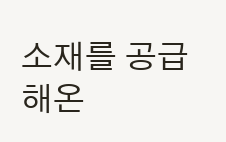소재를 공급해온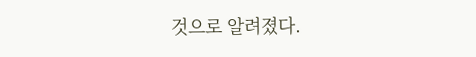것으로 알려졌다.